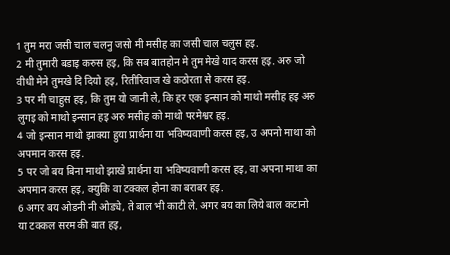1 तुम मरा जसी चाल चलनु जसो मी मसीह का जसी चाल चलुस हइ.
2 मी तुमारी बडाइ करुस हइ, कि सब बातहोन मे तुम मेखे याद करस हइ. अरु जो वीधी मेने तुमखे दि दियो हइ, रितीरिवाज खे कठोरता से करस हइ.
3 पर मी चाहुस हइ, कि तुम यो जानी ले, कि हर एक इन्सान को माथो मसीह हइ अरु लुगइ को माथो इन्सान हइ अरु मसीह को माथो परमेश्वर हइ.
4 जो इन्सान माथो झाक्या हुया प्रार्थना या भविष्यवाणी करस हइ, उ अपनो माथा को अपमान करस हइ.
5 पर जो बय बिना माथो झाखे प्रार्थना या भविष्यवाणी करस हइ, वा अपना माथा का अपमान करस हइ, क्युकि वा टक्कल होना का बराबर हइ.
6 अगर बय ओडनी नी ओड्ये, ते बाल भी काटी ले. अगर बय का लिये बाल कटानो या टक्कल सरम की बात हइ,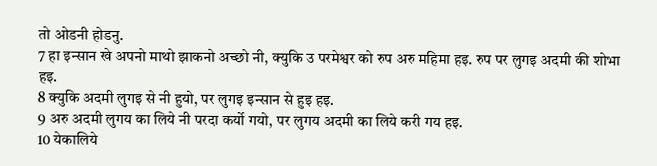तो ओडनी होडनु.
7 हा इन्सान खे अपनो माथो झाकनो अच्छो नी, क्युकि उ परमेश्वर को रुप अरु महिमा हइ. रुप पर लुगइ अदमी की शोभा हइ.
8 क्युकि अदमी लुगइ से नी हुयो, पर लुगइ इन्सान से हुइ हइ.
9 अरु अदमी लुगय का लिये नी परदा कर्यो गयो, पर लुगय अदमी का लिये करी गय हइ.
10 येकालिये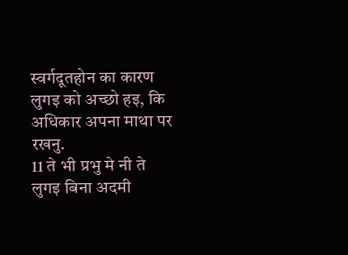स्वर्गदूतहोन का कारण लुगइ को अच्छो हइ, कि अधिकार अपना माथा पर रखनु.
11 ते भी प्रभु मे नी ते लुगइ बिना अदमी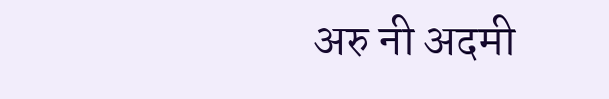अरु नी अदमी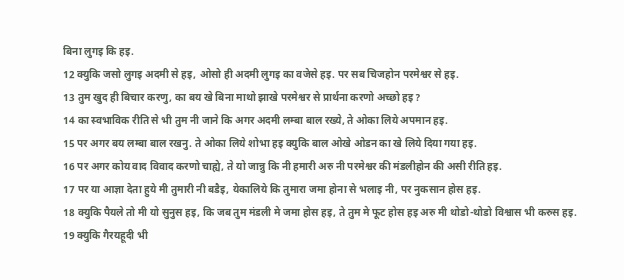बिना लुगइ कि हइ.
12 क्युकि जसो लुगइ अदमी से हइ, ओसो ही अदमी लुगइ का वजेसे हइ. पर सब चिजहोन परमेश्वर से हइ.
13 तुम खुद ही बिचार करणु, का बय खे बिना माथो झाखे परमेश्वर से प्रार्थना करणो अच्छो हइ?
14 का स्वभाविक रीति से भी तुम नी जाने कि अगर अदमी लम्बा बाल रख्ये, ते ओका लिये अपमान हइ.
15 पर अगर बय लम्बा बाल रखनु. ते ओका लिये शोभा हइ क्युकि बाल ओखे ओडन का खे लिये दिया गया हइ.
16 पर अगर कोय वाद विवाद करणो चाह्ये, ते यो जान्नु कि नी हमारी अरु नी परमेश्वर की मंडलीहोन की असी रीति हइ.
17 पर या आज्ञा देता हुये मी तुमारी नी बडैइ, येकालिये कि तुमारा जमा होना से भलाइ नी, पर नुकसान होस हइ.
18 क्युकि पैयले तो मी यो सुनुस हइ, कि जब तुम मंडली मे जमा होस हइ, ते तुम मे फूट होस हइ अरु मी थोडो-थोडो विश्वास भी करुस हइ.
19 क्युकि गैरयहूदी भी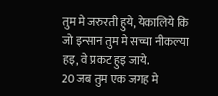तुम मे जरुरती हुये, येकालिये कि जो इन्सान तुम मे सच्चा नीकल्या हइ, वे प्रकट हुइ जाये.
20 जब तुम एक जगह मे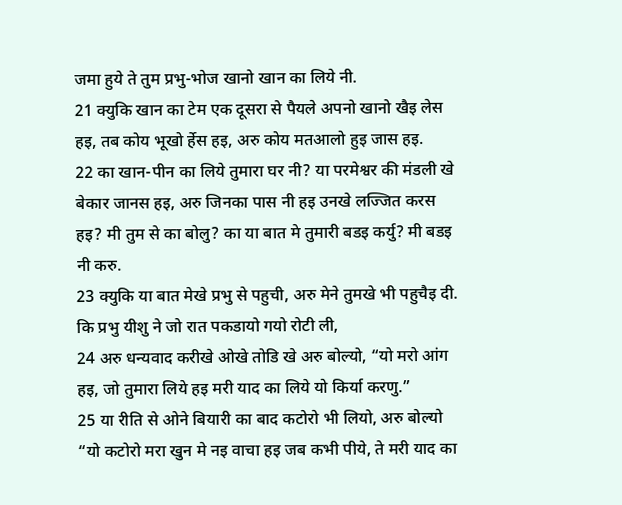जमा हुये ते तुम प्रभु-भोज खानो खान का लिये नी.
21 क्युकि खान का टेम एक दूसरा से पैयले अपनो खानो खैइ लेस हइ, तब कोय भूखो र्हेस हइ, अरु कोय मतआलो हुइ जास हइ.
22 का खान-पीन का लिये तुमारा घर नी? या परमेश्वर की मंडली खे बेकार जानस हइ, अरु जिनका पास नी हइ उनखे लज्जित करस हइ? मी तुम से का बोलु? का या बात मे तुमारी बडइ कर्यु? मी बडइ नी करु.
23 क्युकि या बात मेखे प्रभु से पहुची, अरु मेने तुमखे भी पहुचैइ दी. कि प्रभु यीशु ने जो रात पकडायो गयो रोटी ली,
24 अरु धन्यवाद करीखे ओखे तोडि खे अरु बोल्यो, “यो मरो आंग हइ, जो तुमारा लिये हइ मरी याद का लिये यो किर्या करणु.”
25 या रीति से ओने बियारी का बाद कटोरो भी लियो, अरु बोल्यो “यो कटोरो मरा खुन मे नइ वाचा हइ जब कभी पीये, ते मरी याद का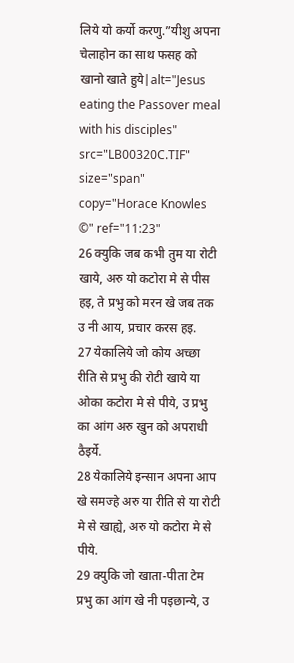लिये यो कर्यो करणु.”यीशु अपना चेलाहोन का साथ फसह को खानो खाते हुये|alt="Jesus eating the Passover meal with his disciples" src="LB00320C.TIF" size="span" copy="Horace Knowles ©" ref="11:23"
26 क्युकि जब कभी तुम या रोटी खाये, अरु यो कटोरा मे से पीस हइ, ते प्रभु को मरन खे जब तक उ नी आय, प्रचार करस हइ.
27 येकालिये जो कोय अच्छा रीति से प्रभु की रोटी खाये या ओका कटोरा मे से पीये, उ प्रभु का आंग अरु खुन को अपराधी ठैइर्ये.
28 येकालिये इन्सान अपना आप खे समज्हे अरु या रीति से या रोटी मे से खाह्ये, अरु यो कटोरा मे से पीये.
29 क्युकि जो खाता-पीता टेम प्रभु का आंग खे नी पइछान्ये, उ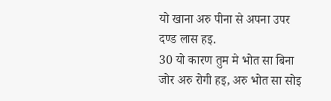यो खाना अरु पीना से अपना उपर दण्ड लास हइ.
30 यो कारण तुम मे भोत सा बिना जोर अरु रोगी हइ, अरु भोत सा सोइ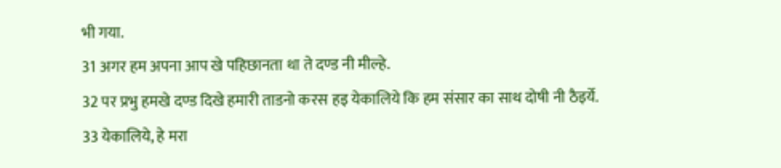भी गया.
31 अगर हम अपना आप खे पहिछानता था ते दण्ड नी मील्हे.
32 पर प्रभु हमखे दण्ड दिखे हमारी ताडनो करस हइ येकालिये कि हम संसार का साथ दोषी नी ठैइर्ये.
33 येकालिये, हे मरा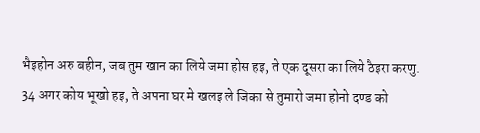भैइहोन अरु बहीन, जब तुम खान का लिये जमा होस हइ, ते एक दूसरा का लिये ठैइरा करणु.
34 अगर कोय भूखो हइ, ते अपना घर मे खलइ ले जिका से तुमारो जमा होनो दण्ड को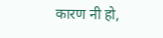कारण नी हो,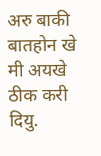अरु बाकी बातहोन खे मी अयखे ठीक करी दियु.